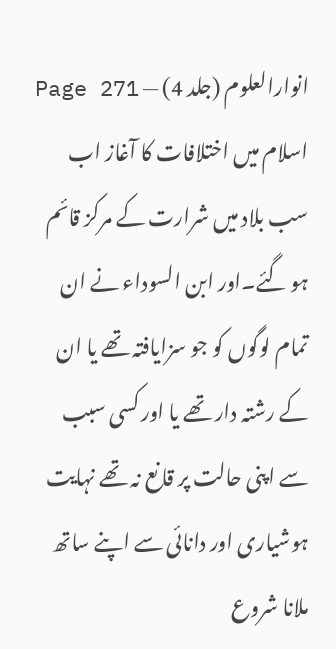انوارالعلوم (جلد 4) — Page 271
اسلام میں اختلافات کا آغاز اب سب بلاد میں شرارت کے مرکز قائم ہو گئے۔اور ابن السوداء نے ان تمام لوگوں کو جو سزایافتہ تھے یا ان کے رشتہ دار تھے یا اور کسی سبب سے اپنی حالت پر قانع نہ تھے نہایت ہوشیاری اور دانائی سے اپنے ساتھ ملانا شروع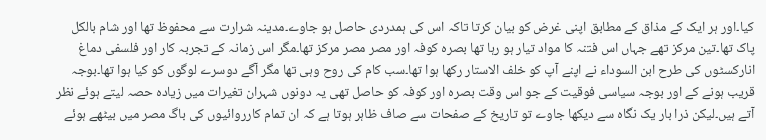کیا۔اور ہر ایک کے مذاق کے مطابق اپنی غرض کو بیان کرتا تاکہ اس کی ہمدردی حاصل ہو جاوے۔مدینہ شرارت سے محفوظ تھا اور شام بالکل پاک تھا۔تین مرکز تھے جہاں اس فتنہ کا مواد تیار ہو رہا تھا بصرہ کوفہ اور مصر مصر مرکز تھا۔مگر اس زمانہ کے تجربہ کار اور فلسفی دماغ انارکسٹوں کی طرح ابن السوداء نے اپنے آپ کو خلف الاستار رکھا ہوا تھا۔سب کام کی روح وہی تھا مگر آگے دوسرے لوگوں کو کیا ہوا تھا۔بوجہ قریب ہونے کے اور بوجہ سیاسی فوقیت کے جو اس وقت بصرہ اور کوفہ کو حاصل تھی یہ دونوں شہران تغیرات میں زیادہ حصہ لیتے ہوئے نظر آتے ہیں۔لیکن ذرا بار یک نگاہ سے دیکھا جاوے تو تاریخ کے صفحات سے صاف ظاہر ہوتا ہے کہ ان تمام کارروائیوں کی باگ مصر میں بیٹھے ہوئے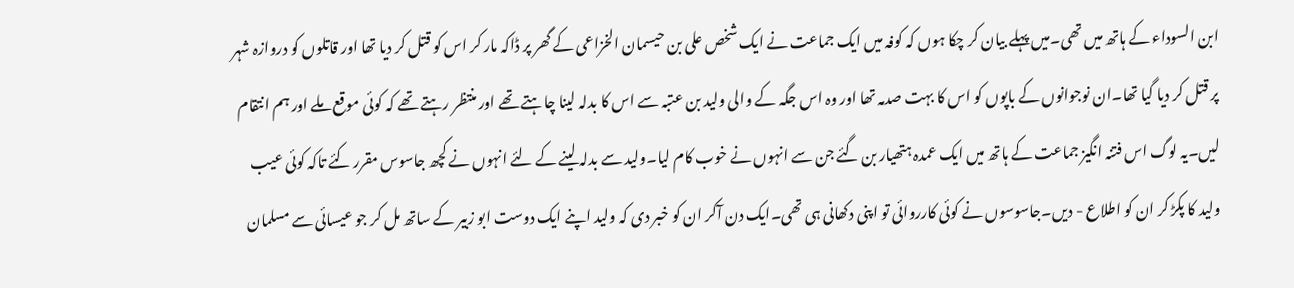ابن السوداء کے ہاتھ میں تھی۔میں پہلے بیان کر چکا ہوں کہ کوفہ میں ایک جماعت نے ایک شخص علی بن حیسمان الخزاعی کے گھر پر ڈاکہ مار کر اس کو قتل کر دیا تھا اور قاتلوں کو دروازہ شہر پر قتل کر دیا گیا تھا۔ان نوجوانوں کے باپوں کو اس کا بہت صدمہ تھا اور وہ اس جگہ کے والی ولید بن عتبہ سے اس کا بدلہ لینا چاہتے تھے اور منتظر رہتے تھے کہ کوئی موقع ملے اور ہم انتقام لیں۔یہ لوگ اس فتنہ انگیز جماعت کے ہاتھ میں ایک عمدہ ہتھیار بن گئے جن سے انہوں نے خوب کام لیا۔ولید سے بدلہ لینے کے لئے انہوں نے کچھ جاسوس مقرر کئے تاکہ کوئی عیب ولید کا پکڑ کر ان کو اطلاع - دیں۔جاسوسوں نے کوئی کارروائی تو اپنی دکھانی ہی تھی۔ایک دن آکر ان کو خبر دی کہ ولید اپنے ایک دوست ابو زبیر کے ساتھ مل کر جو عیسائی سے مسلمان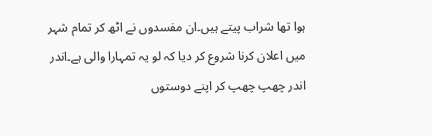ہوا تھا شراب پیتے ہیں۔ان مفسدوں نے اٹھ کر تمام شہر میں اعلان کرنا شروع کر دیا کہ لو یہ تمہارا والی ہے۔اندر اندر چھپ چھپ کر اپنے دوستوں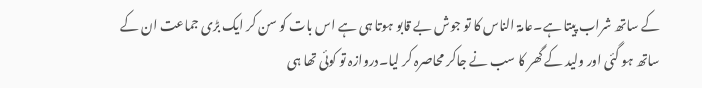کے ساتھ شراب پیتا ہے۔عامۃ الناس کا تو جوش بے قابو ہوتا ہی ہے اس بات کو سن کر ایک بڑی جماعت ان کے ساتھ ہو گئی اور ولید کے گھر کا سب نے جاکر محاصرہ کر لیا۔دروازہ تو کوئی تھا ہی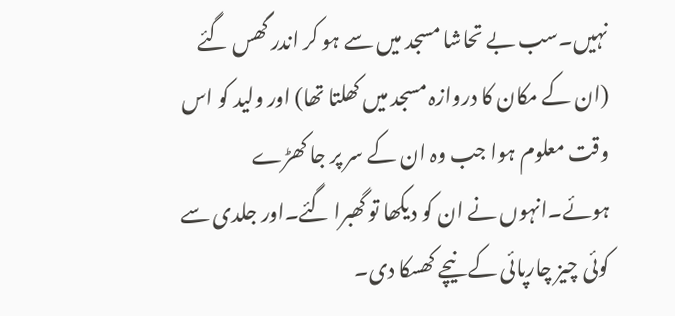نہیں۔سب بے تحاشا مسجد میں سے ہو کر اندر گھس گئے (ان کے مکان کا دروازہ مسجد میں کھلتا تھا) اور ولید کو اس وقت معلوم ہوا جب وہ ان کے سر پر جا کھڑے ہوئے۔انہوں نے ان کو دیکھا تو گھبرا گئے۔اور جلدی سے کوئی چیز چارپائی کے نیچے کھسکا دی۔